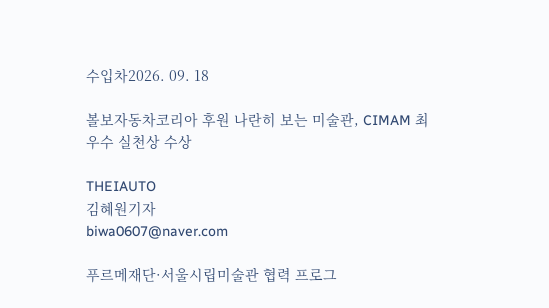수입차2026. 09. 18

볼보자동차코리아 후원 나란히 보는 미술관, CIMAM 최우수 실천상 수상

THEIAUTO
김혜원기자
biwa0607@naver.com

푸르메재단·서울시립미술관 협력 프로그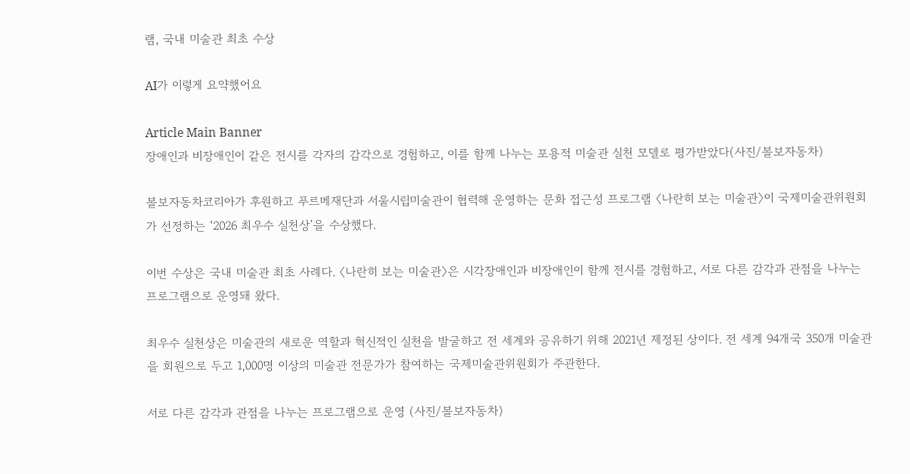램, 국내 미술관 최초 수상

AI가 이렇게 요약했어요

Article Main Banner
장애인과 비장애인이 같은 전시를 각자의 감각으로 경험하고, 이를 함께 나누는 포용적 미술관 실천 모델로 평가받았다(사진/볼보자동차)

볼보자동차코리아가 후원하고 푸르메재단과 서울시립미술관이 협력해 운영하는 문화 접근성 프로그램 〈나란히 보는 미술관〉이 국제미술관위원회가 선정하는 ‘2026 최우수 실천상’을 수상했다.

이번 수상은 국내 미술관 최초 사례다. 〈나란히 보는 미술관〉은 시각장애인과 비장애인이 함께 전시를 경험하고, 서로 다른 감각과 관점을 나누는 프로그램으로 운영돼 왔다.

최우수 실천상은 미술관의 새로운 역할과 혁신적인 실천을 발굴하고 전 세계와 공유하기 위해 2021년 제정된 상이다. 전 세계 94개국 350개 미술관을 회원으로 두고 1,000명 이상의 미술관 전문가가 참여하는 국제미술관위원회가 주관한다.

서로 다른 감각과 관점을 나누는 프로그램으로 운영 (사진/볼보자동차)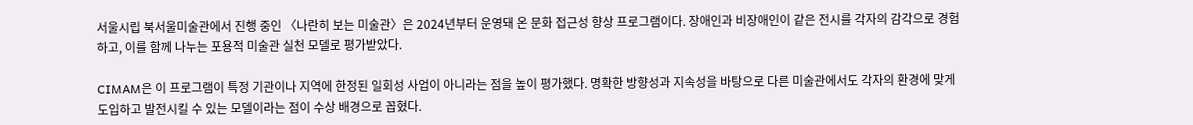서울시립 북서울미술관에서 진행 중인 〈나란히 보는 미술관〉은 2024년부터 운영돼 온 문화 접근성 향상 프로그램이다. 장애인과 비장애인이 같은 전시를 각자의 감각으로 경험하고, 이를 함께 나누는 포용적 미술관 실천 모델로 평가받았다.

CIMAM은 이 프로그램이 특정 기관이나 지역에 한정된 일회성 사업이 아니라는 점을 높이 평가했다. 명확한 방향성과 지속성을 바탕으로 다른 미술관에서도 각자의 환경에 맞게 도입하고 발전시킬 수 있는 모델이라는 점이 수상 배경으로 꼽혔다.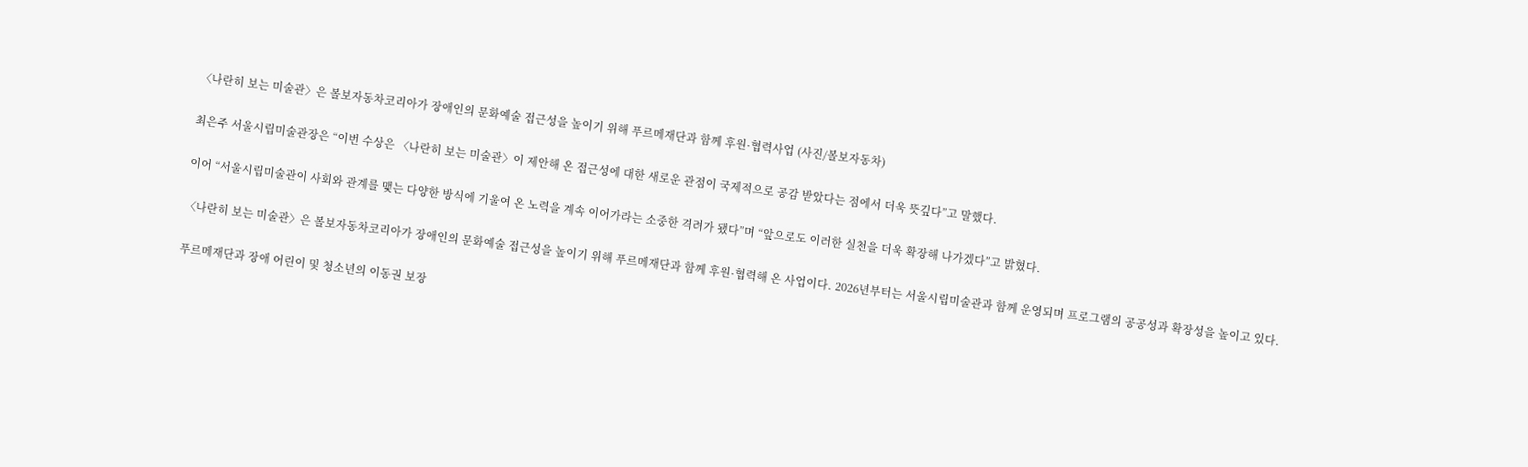〈나란히 보는 미술관〉은 볼보자동차코리아가 장애인의 문화예술 접근성을 높이기 위해 푸르메재단과 함께 후원·협력사업 (사진/볼보자동차)

최은주 서울시립미술관장은 “이번 수상은 〈나란히 보는 미술관〉이 제안해 온 접근성에 대한 새로운 관점이 국제적으로 공감 받았다는 점에서 더욱 뜻깊다”고 말했다.

이어 “서울시립미술관이 사회와 관계를 맺는 다양한 방식에 기울여 온 노력을 계속 이어가라는 소중한 격려가 됐다”며 “앞으로도 이러한 실천을 더욱 확장해 나가겠다”고 밝혔다.

〈나란히 보는 미술관〉은 볼보자동차코리아가 장애인의 문화예술 접근성을 높이기 위해 푸르메재단과 함께 후원·협력해 온 사업이다. 2026년부터는 서울시립미술관과 함께 운영되며 프로그램의 공공성과 확장성을 높이고 있다.

푸르메재단과 장애 어린이 및 청소년의 이동권 보장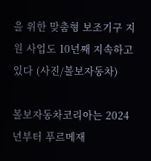을 위한 맞춤형 보조기구 지원 사업도 10년째 지속하고 있다 (사진/볼보자동차)

볼보자동차코리아는 2024년부터 푸르메재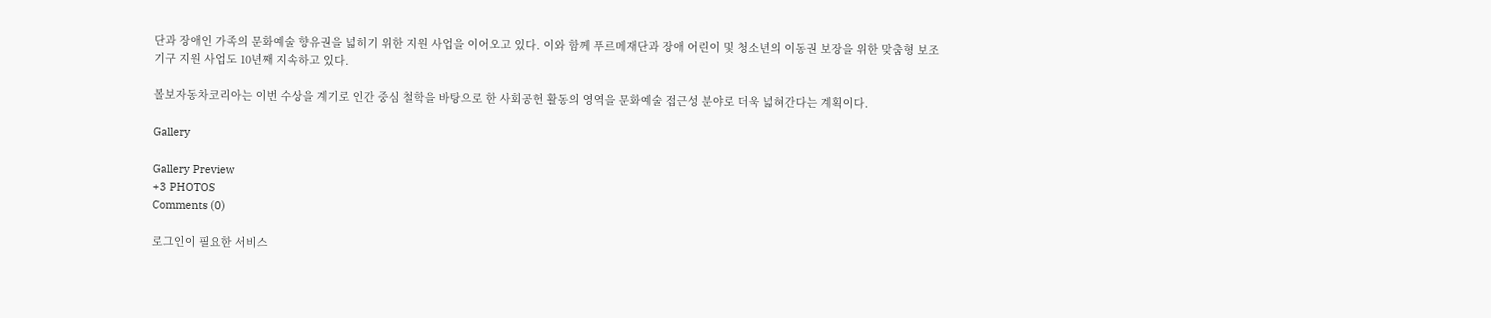단과 장애인 가족의 문화예술 향유권을 넓히기 위한 지원 사업을 이어오고 있다. 이와 함께 푸르메재단과 장애 어린이 및 청소년의 이동권 보장을 위한 맞춤형 보조기구 지원 사업도 10년째 지속하고 있다.

볼보자동차코리아는 이번 수상을 계기로 인간 중심 철학을 바탕으로 한 사회공헌 활동의 영역을 문화예술 접근성 분야로 더욱 넓혀간다는 계획이다.

Gallery

Gallery Preview
+3 PHOTOS
Comments (0)

로그인이 필요한 서비스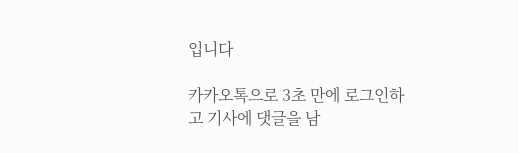입니다

카카오톡으로 3초 만에 로그인하고 기사에 댓글을 남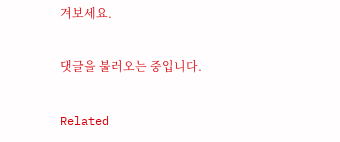겨보세요.

댓글을 불러오는 중입니다.

Related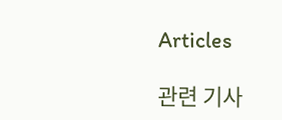Articles

관련 기사